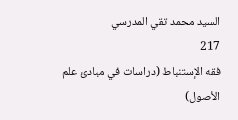السيد محمد تقي المدرسي
217
فقه الإستنباط (دراسات في مبادئ علم الأصول)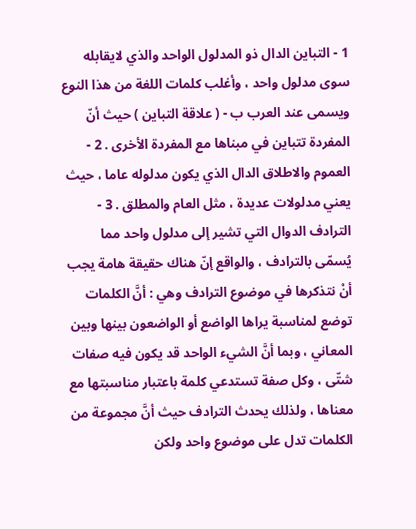1 - التباين الدال ذو المدلول الواحد والذي لايقابله سوى مدلول واحد ، وأغلب كلمات اللغة من هذا النوع ويسمى عند العرب ب - ( علاقة التباين ) حيث أنّ المفردة تتباين في مبناها مع المفردة الأخرى . 2 - العموم والاطلاق الدال الذي يكون مدلوله عاما ، حيث يعني مدلولات عديدة ، مثل العام والمطلق . 3 - الترادف الدوال التي تشير إلى مدلول واحد مما يُسمّى بالترادف ، والواقع إنّ هناك حقيقة هامة يجب أنْ نتذكرها في موضوع الترادف وهي : أنَّ الكلمات توضع لمناسبة يراها الواضع أو الواضعون بينها وبين المعاني ، وبما أنَّ الشيء الواحد قد يكون فيه صفات شتّى ، وكل صفة تستدعي كلمة باعتبار مناسبتها مع معناها ، ولذلك يحدث الترادف حيث أنَّ مجموعة من الكلمات تدل على موضوع واحد ولكن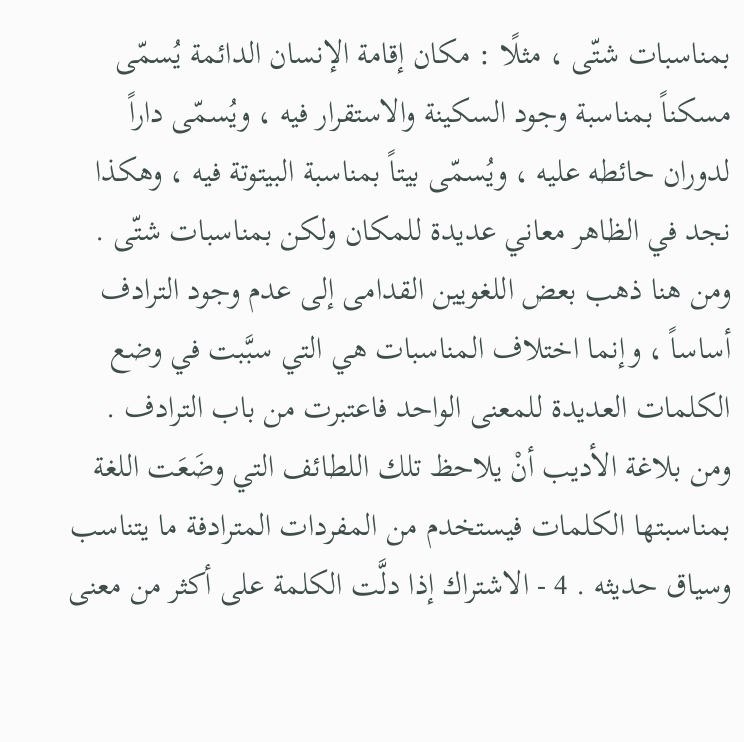بمناسبات شتّى ، مثلًا : مكان إقامة الإنسان الدائمة يُسمّى مسكناً بمناسبة وجود السكينة والاستقرار فيه ، ويُسمّى داراً لدوران حائطه عليه ، ويُسمّى بيتاً بمناسبة البيتوتة فيه ، وهكذا نجد في الظاهر معاني عديدة للمكان ولكن بمناسبات شتّى . ومن هنا ذهب بعض اللغويين القدامى إلى عدم وجود الترادف أساساً ، وإنما اختلاف المناسبات هي التي سبَّبت في وضع الكلمات العديدة للمعنى الواحد فاعتبرت من باب الترادف . ومن بلاغة الأديب أنْ يلاحظ تلك اللطائف التي وضَعَت اللغة بمناسبتها الكلمات فيستخدم من المفردات المترادفة ما يتناسب وسياق حديثه . 4 - الاشتراك إذا دلَّت الكلمة على أكثر من معنى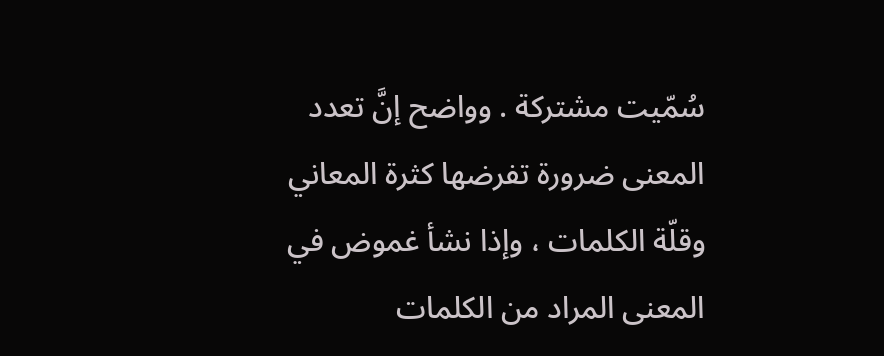سُمّيت مشتركة . وواضح إنَّ تعدد المعنى ضرورة تفرضها كثرة المعاني وقلّة الكلمات ، وإذا نشأ غموض في المعنى المراد من الكلمات